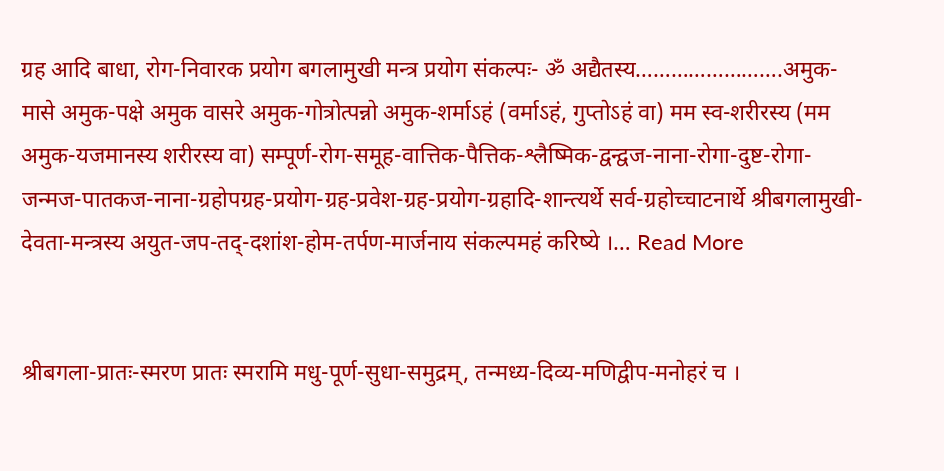ग्रह आदि बाधा, रोग-निवारक प्रयोग बगलामुखी मन्त्र प्रयोग संकल्पः- ॐ अद्यैतस्य…………………….अमुक-मासे अमुक-पक्षे अमुक वासरे अमुक-गोत्रोत्पन्नो अमुक-शर्माऽहं (वर्माऽहं, गुप्तोऽहं वा) मम स्व-शरीरस्य (मम अमुक-यजमानस्य शरीरस्य वा) सम्पूर्ण-रोग-समूह-वात्तिक-पैत्तिक-श्लैष्मिक-द्वन्द्वज-नाना-रोगा-दुष्ट-रोगा-जन्मज-पातकज-नाना-ग्रहोपग्रह-प्रयोग-ग्रह-प्रवेश-ग्रह-प्रयोग-ग्रहादि-शान्त्यर्थे सर्व-ग्रहोच्चाटनार्थे श्रीबगलामुखी-देवता-मन्त्रस्य अयुत-जप-तद्-दशांश-होम-तर्पण-मार्जनाय संकल्पमहं करिष्ये ।… Read More


श्रीबगला-प्रातः-स्मरण प्रातः स्मरामि मधु-पूर्ण-सुधा-समुद्रम्, तन्मध्य-दिव्य-मणिद्वीप-मनोहरं च ।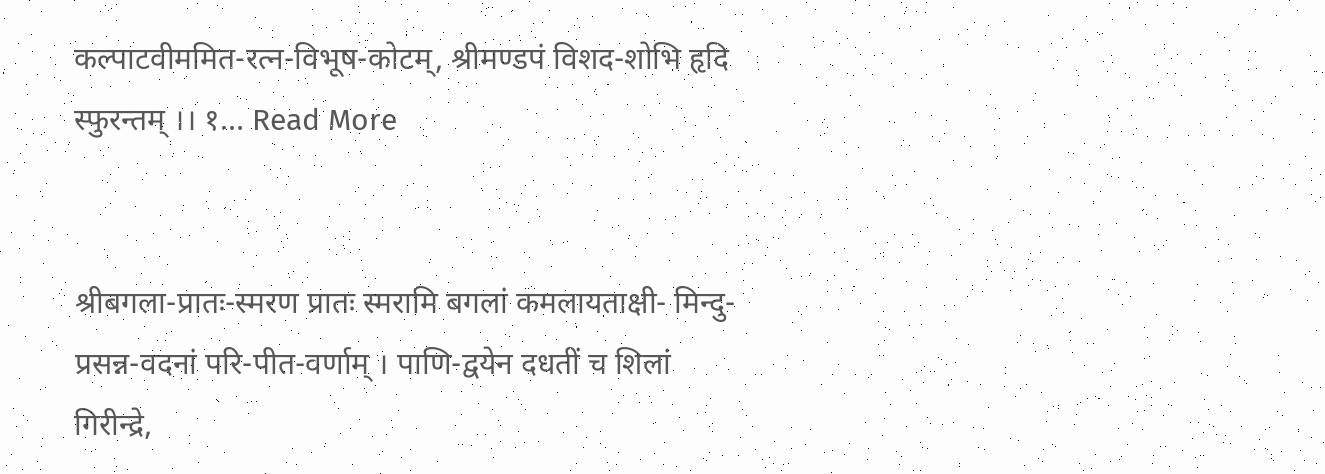कल्पाटवीममित-रत्न-विभूष-कोटम्, श्रीमण्डपं विशद-शोभि हृदि स्फुरन्तम् ।। १… Read More


श्रीबगला-प्रातः-स्मरण प्रातः स्मरामि बगलां कमलायताक्षी- मिन्दु-प्रसन्न-वदनां परि-पीत-वर्णाम् । पाणि-द्वयेन दधतीं च शिलां गिरीन्द्रे,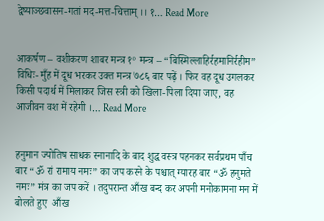द्वेष्याञ्छवासन-गतां मद-मत्त-चित्ताम् ।। १… Read More


आकर्षण – वशीकरण शाबर मन्त्र १॰ मन्त्र – “बिस्मिल्लाहिर्रहमानिर्रहीम” विधिः- मुँह में दूध भरकर उक्त मन्त्र ७८६ बार पढ़ें । फिर वह दूध उगलकर किसी पदार्थ में मिलाकर जिस स्त्री को खिला-पिला दिया जाए, वह आजीवन वश में रहेगी ।… Read More


हनुमान ज्योतिष साधक स्नानादि के बाद शुद्ध वस्त्र पहनकर सर्वप्रथम पाँच बार “ॐ रां रामाय नमः” का जप करने के पश्चात् ग्यारह बार “ॐ हनुमते नमः” मंत्र का जप करें । तदुपरान्त आँख बन्द कर अपनी मनोकामना मन में बोलते हुए  आँख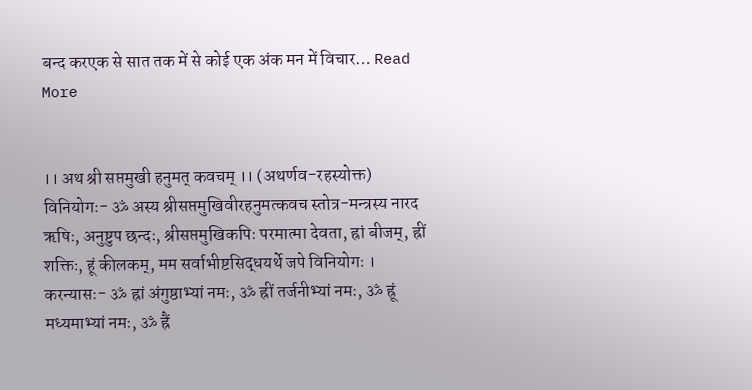बन्द करएक से सात तक में से कोई एक अंक मन में विचार… Read More


।। अथ श्री सप्तमुखी हनुमत् कवचम् ।। (अथर्णव-रहस्योक्त) विनियोगः- ॐ अस्य श्रीसप्तमुखिवीरहनुमत्कवच स्तोत्र-मन्त्रस्य नारद ऋषिः, अनुष्टुप छन्दः, श्रीसप्तमुखिकपिः परमात्मा देवता, ह्रां बीजम्, ह्रीं शक्तिः, हूं कीलकम्, मम सर्वाभीष्टसिद्धयर्थे जपे विनियोगः । करन्यासः- ॐ ह्रां अंगुष्ठाभ्यां नमः, ॐ ह्रीं तर्जनीभ्यां नमः, ॐ ह्रूं मध्यमाभ्यां नमः, ॐ ह्रैं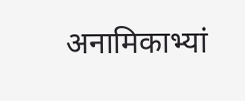अनामिकाभ्यां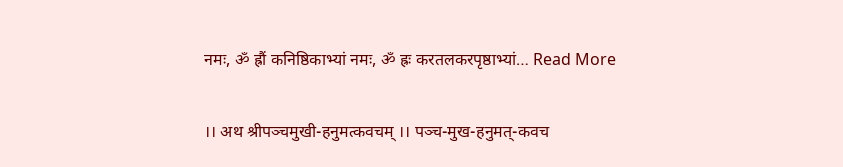नमः, ॐ ह्रौं कनिष्ठिकाभ्यां नमः, ॐ ह्रः करतलकरपृष्ठाभ्यां… Read More


।। अथ श्रीपञ्चमुखी-हनुमत्कवचम् ।। पञ्च-मुख-हनुमत्-कवच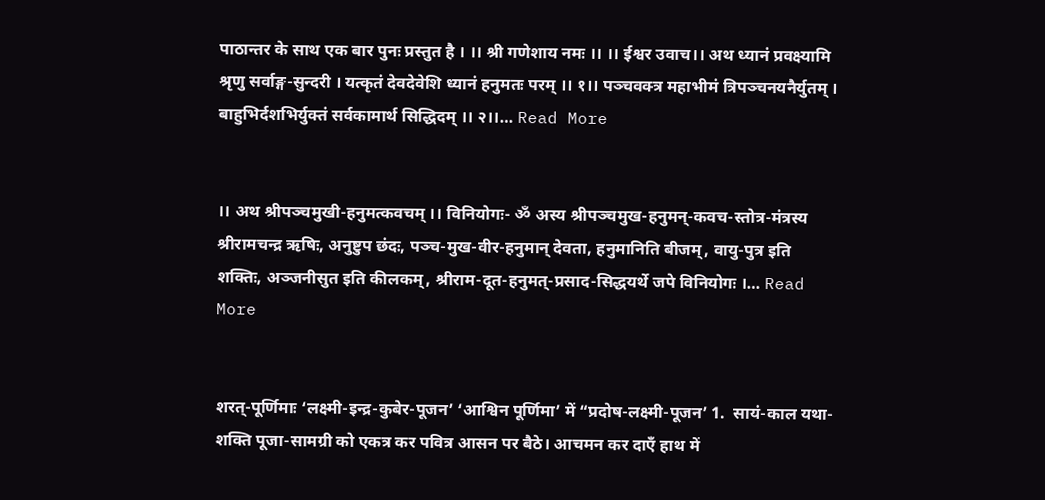पाठान्तर के साथ एक बार पुनः प्रस्तुत है । ।। श्री गणेशाय नमः ।। ।। ईश्वर उवाच।। अथ ध्यानं प्रवक्ष्यामि श्रृणु सर्वाङ्ग-सुन्दरी । यत्कृतं देवदेवेशि ध्यानं हनुमतः परम् ।। १।। पञ्चवक्त्र महाभीमं त्रिपञ्चनयनैर्युतम् । बाहुभिर्दशभिर्युक्तं सर्वकामार्थ सिद्धिदम् ।। २।।… Read More


।। अथ श्रीपञ्चमुखी-हनुमत्कवचम् ।। विनियोगः- ॐ अस्य श्रीपञ्चमुख-हनुमन्-कवच-स्तोत्र-मंत्रस्य श्रीरामचन्द्र ऋषिः, अनुष्टुप छंदः, पञ्च-मुख-वीर-हनुमान् देवता, हनुमानिति बीजम्, वायु-पुत्र इति शक्तिः, अञ्जनीसुत इति कीलकम्, श्रीराम-दूत-हनुमत्-प्रसाद-सिद्धयर्थे जपे विनियोगः ।… Read More


शरत्-पूर्णिमाः ‘लक्ष्मी-इन्द्र-कुबेर-पूजन’ ‘आश्विन पूर्णिमा’ में “प्रदोष-लक्ष्मी-पूजन’ 1.  सायं-काल यथा-शक्ति पूजा-सामग्री को एकत्र कर पवित्र आसन पर बैठे। आचमन कर दाएँ हाथ में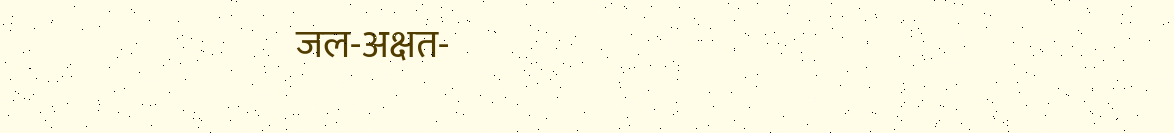जल-अक्षत-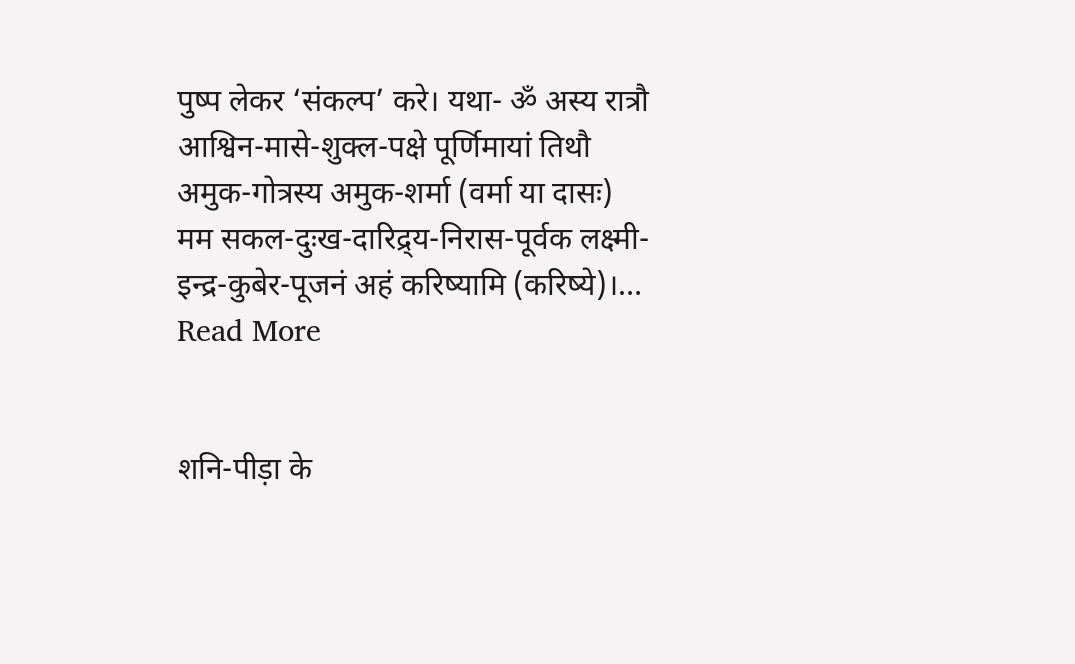पुष्प लेकर ‘संकल्प’ करे। यथा- ॐ अस्य रात्रौ आश्विन-मासे-शुक्ल-पक्षे पूर्णिमायां तिथौ अमुक-गोत्रस्य अमुक-शर्मा (वर्मा या दासः) मम सकल-दुःख-दारिद्र्य-निरास-पूर्वक लक्ष्मी-इन्द्र-कुबेर-पूजनं अहं करिष्यामि (करिष्ये)।… Read More


शनि-पीड़ा के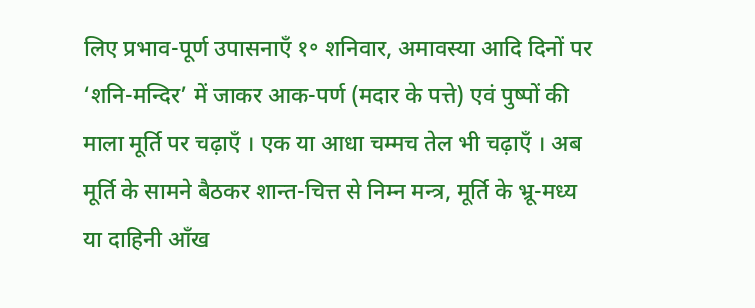लिए प्रभाव-पूर्ण उपासनाएँ १॰ शनिवार, अमावस्या आदि दिनों पर ‘शनि-मन्दिर’ में जाकर आक-पर्ण (मदार के पत्ते) एवं पुष्पों की माला मूर्ति पर चढ़ाएँ । एक या आधा चम्मच तेल भी चढ़ाएँ । अब मूर्ति के सामने बैठकर शान्त-चित्त से निम्न मन्त्र, मूर्ति के भ्रू-मध्य या दाहिनी आँख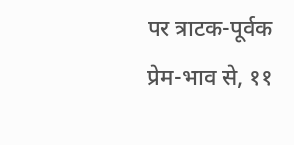पर त्राटक-पूर्वक प्रेम-भाव से, ११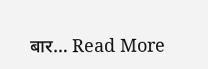बार… Read More